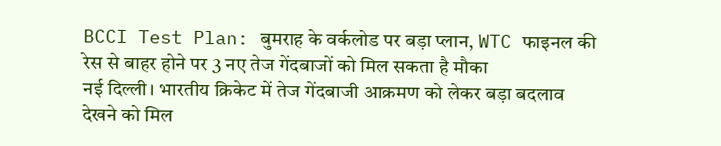BCCI Test Plan: बुमराह के वर्कलोड पर बड़ा प्लान, WTC फाइनल की रेस से बाहर होने पर 3 नए तेज गेंदबाजों को मिल सकता है मौका
नई दिल्ली। भारतीय क्रिकेट में तेज गेंदबाजी आक्रमण को लेकर बड़ा बदलाव देखने को मिल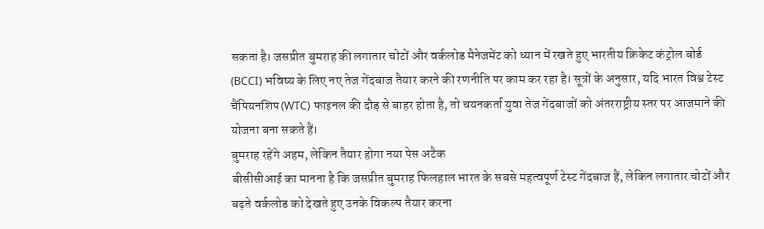सकता है। जसप्रीत बुमराह की लगातार चोटों और वर्कलोड मैनेजमेंट को ध्यान में रखते हुए भारतीय क्रिकेट कंट्रोल बोर्ड (BCCI) भविष्य के लिए नए तेज गेंदबाज तैयार करने की रणनीति पर काम कर रहा है। सूत्रों के अनुसार, यदि भारत विश्व टेस्ट चैंपियनशिप (WTC) फाइनल की दौड़ से बाहर होता है, तो चयनकर्ता युवा तेज गेंदबाजों को अंतरराष्ट्रीय स्तर पर आजमाने की योजना बना सकते हैं।
बुमराह रहेंगे अहम, लेकिन तैयार होगा नया पेस अटैक
बीसीसीआई का मानना है कि जसप्रीत बुमराह फिलहाल भारत के सबसे महत्वपूर्ण टेस्ट गेंदबाज हैं, लेकिन लगातार चोटों और बढ़ते वर्कलोड को देखते हुए उनके विकल्प तैयार करना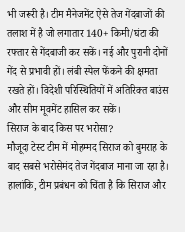भी जरूरी है। टीम मैनेजमेंट ऐसे तेज गेंदबाजों की तलाश में है जो लगातार 140+ किमी/घंटा की रफ्तार से गेंदबाजी कर सकें। नई और पुरानी दोनों गेंद से प्रभावी हों। लंबी स्पेल फेंकने की क्षमता रखते हों। विदेशी परिस्थितियों में अतिरिक्त बाउंस और सीम मूवमेंट हासिल कर सकें।
सिराज के बाद किस पर भरोसा?
मौजूदा टेस्ट टीम में मोहम्मद सिराज को बुमराह के बाद सबसे भरोसेमंद तेज गेंदबाज माना जा रहा है। हालांकि, टीम प्रबंधन को चिंता है कि सिराज और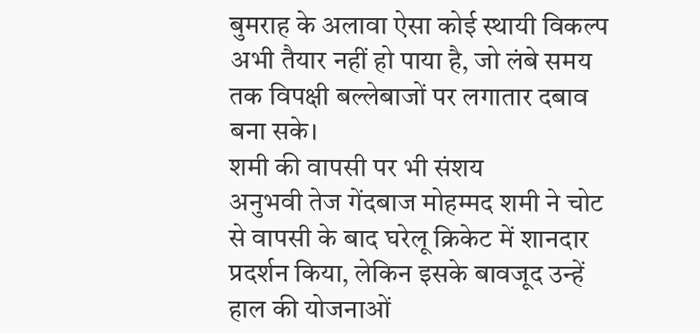बुमराह के अलावा ऐसा कोई स्थायी विकल्प अभी तैयार नहीं हो पाया है, जो लंबे समय तक विपक्षी बल्लेबाजों पर लगातार दबाव बना सके।
शमी की वापसी पर भी संशय
अनुभवी तेज गेंदबाज मोहम्मद शमी ने चोट से वापसी के बाद घरेलू क्रिकेट में शानदार प्रदर्शन किया, लेकिन इसके बावजूद उन्हें हाल की योजनाओं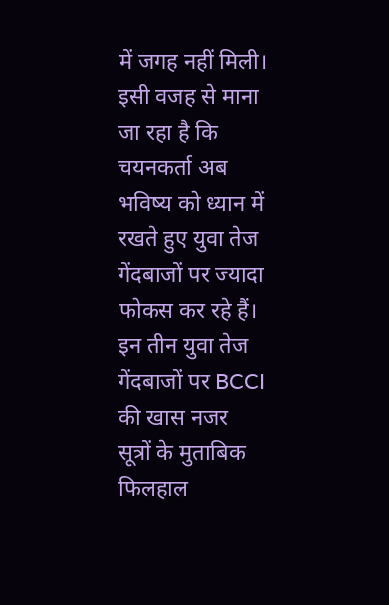में जगह नहीं मिली। इसी वजह से माना जा रहा है कि चयनकर्ता अब भविष्य को ध्यान में रखते हुए युवा तेज गेंदबाजों पर ज्यादा फोकस कर रहे हैं।
इन तीन युवा तेज गेंदबाजों पर BCCI की खास नजर
सूत्रों के मुताबिक फिलहाल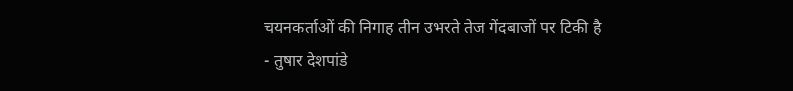चयनकर्ताओं की निगाह तीन उभरते तेज गेंदबाजों पर टिकी है
- तुषार देशपांडे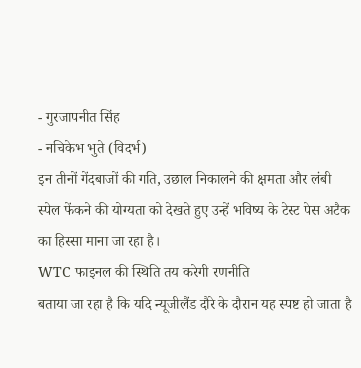- गुरजापनीत सिंह
- नचिकेभ भुते (विदर्भ)
इन तीनों गेंदबाजों की गति, उछाल निकालने की क्षमता और लंबी स्पेल फेंकने की योग्यता को देखते हुए उन्हें भविष्य के टेस्ट पेस अटैक का हिस्सा माना जा रहा है।
WTC फाइनल की स्थिति तय करेगी रणनीति
बताया जा रहा है कि यदि न्यूजीलैंड दौरे के दौरान यह स्पष्ट हो जाता है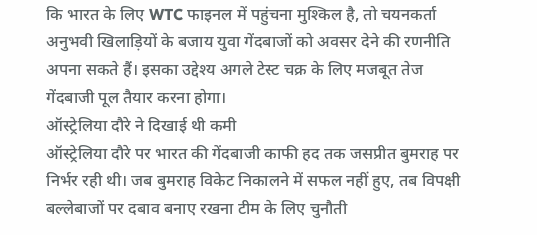कि भारत के लिए WTC फाइनल में पहुंचना मुश्किल है, तो चयनकर्ता अनुभवी खिलाड़ियों के बजाय युवा गेंदबाजों को अवसर देने की रणनीति अपना सकते हैं। इसका उद्देश्य अगले टेस्ट चक्र के लिए मजबूत तेज गेंदबाजी पूल तैयार करना होगा।
ऑस्ट्रेलिया दौरे ने दिखाई थी कमी
ऑस्ट्रेलिया दौरे पर भारत की गेंदबाजी काफी हद तक जसप्रीत बुमराह पर निर्भर रही थी। जब बुमराह विकेट निकालने में सफल नहीं हुए, तब विपक्षी बल्लेबाजों पर दबाव बनाए रखना टीम के लिए चुनौती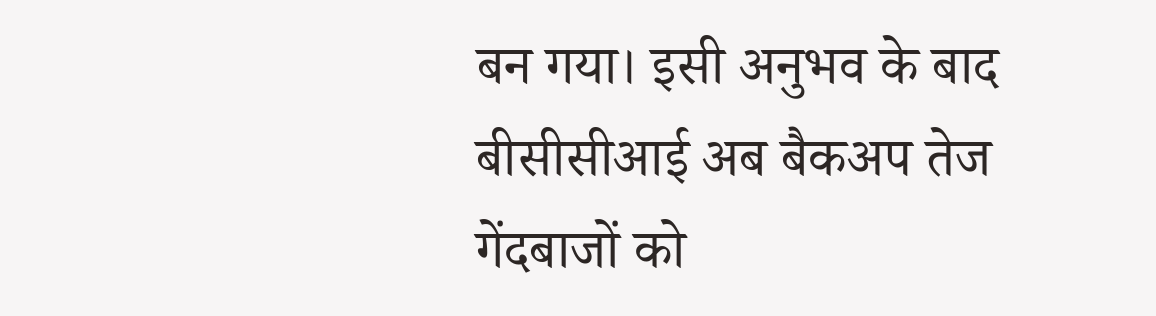बन गया। इसी अनुभव के बाद बीसीसीआई अब बैकअप तेज गेंदबाजों को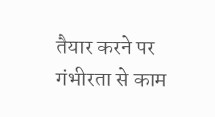तैयार करने पर गंभीरता से काम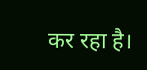कर रहा है।